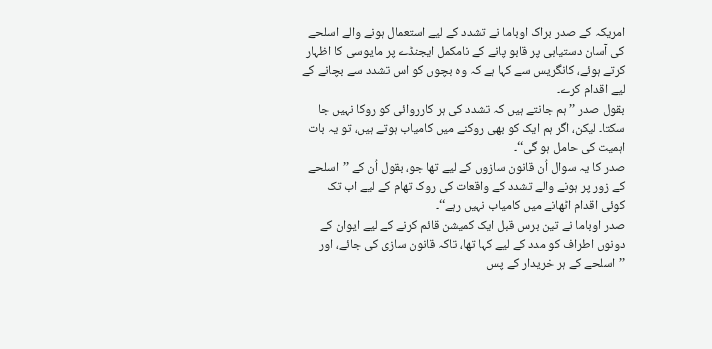امریکہ کے صدر براک اوباما نے تشدد کے لیے استعمال ہونے والے اسلحے کی آسان دستیابی پر قابو پانے کے نامکمل ایجنڈے پر مایوسی کا اظہار کرتے ہوئے، کانگریس سے کہا ہے کہ وہ بچوں کو اس تشدد سے بچانے کے لیے اقدام کرے۔
بقول صدر ’’ہم جانتے ہیں کہ تشدد کی ہر کارروائی کو روکا نہیں جا سکتا۔ لیکن، اگر ہم ایک کو بھی روکنے میں کامیاب ہوتے ہیں، تو یہ بات اہمیت کی حامل ہو گی‘‘۔
صدر کا یہ سوال اُن قانون سازوں کے لیے تھا جو، بقول اُن کے ’’اسلحے کے زور پر ہونے والے تشدد کے واقعات کی روک تھام کے لیے اب تک کوئی اقدام اٹھانے میں کامیاب نہیں رہے‘‘۔
صدر اوباما نے تین برس قبل ایک کمیشن قائم کرنے کے لیے ایوان کے دونوں اطراف کو مدد کے لیے کہا تھا، تاکہ قانون سازی کی جائے، اور ’’اسلحے کے ہر خریدار کے پس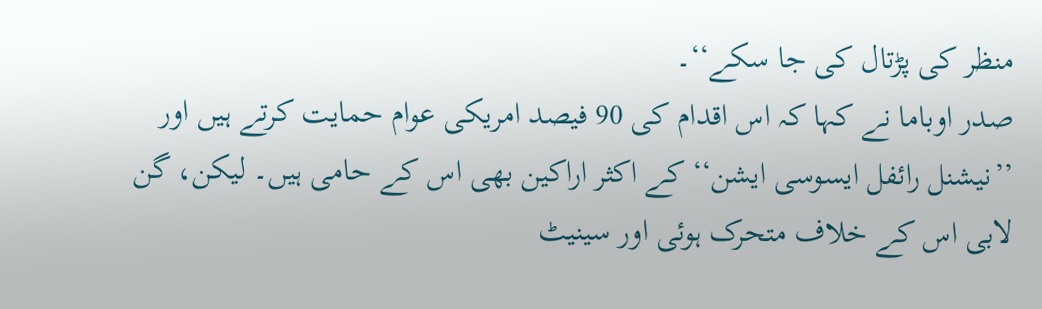منظر کی پڑتال کی جا سکے‘‘۔
صدر اوباما نے کہا کہ اس اقدام کی 90 فیصد امریکی عوام حمایت کرتے ہیں اور ’’نیشنل رائفل ایسوسی ایشن‘‘ کے اکثر اراکین بھی اس کے حامی ہیں۔ لیکن، گن لابی اس کے خلاف متحرک ہوئی اور سینیٹ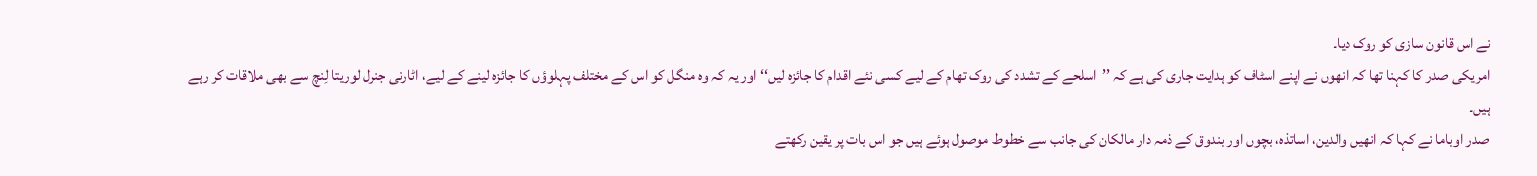نے اس قانون سازی کو روک دیا۔
امریکی صدر کا کہنا تھا کہ انھوں نے اپنے اسٹاف کو ہدایت جاری کی ہے کہ ’’اسلحے کے تشدد کی روک تھام کے لیے کسی نئے اقدام کا جائزہ لیں‘‘ اور یہ کہ وہ منگل کو اس کے مختلف پہلوؤں کا جائزہ لینے کے لیے، اٹارنی جنرل لوریتا لِنچ سے بھی ملاقات کر رہے ہیں۔
صدر اوباما نے کہا کہ انھیں والدین، اساتذہ، بچوں اور بندوق کے ذمہ دار مالکان کی جانب سے خطوط موصول ہوئے ہیں جو اس بات پر یقین رکھتے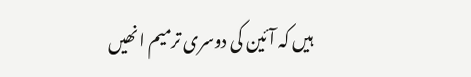ہیں کہ آئین کی دوسری ترمیم انھیں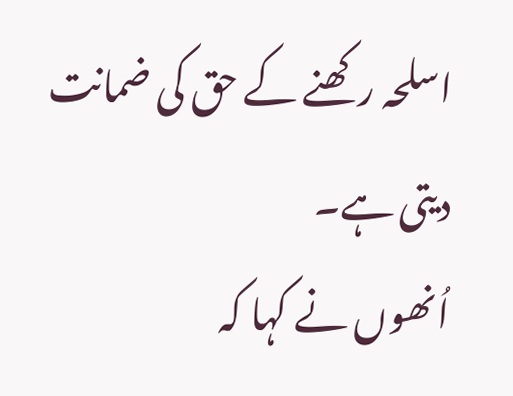اسلحہ رکھنے کے حق کی ضمانت دیتی ہے۔
اُنھوں نے کہا کہ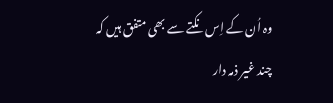وہ اُن کے اِس نکتے سے بھی متفق ہیں کہ چند غیر ذمہ دار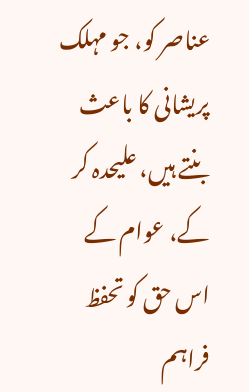عناصر کو، جو مہلک پریشانی کا باعث بنتے ہیں، علیحدہ کر کے، عوام کے اس حق کو تحفظ فراہم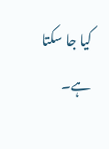کیا جا سکتا ہے۔